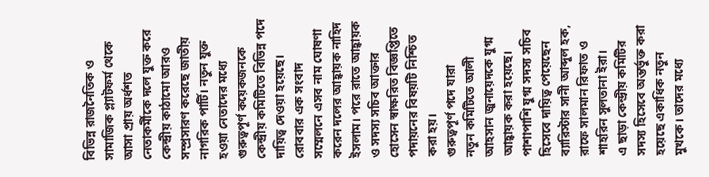বিভিন্ন রাজনৈতিক ও সামাজিক প্ল্যাটফর্ম থেকে আসা প্রায় অর্ধশত নেতাকর্মীকে দলে যুক্ত করে কেন্দ্রীয় কাঠামো আরও সম্প্রসারণ করেছে জাতীয় নাগরিক পার্টি। নতুন যুক্ত হওয়া নেতাদের মধ্যে গুরুত্বপূর্ণ কয়েকজনকে কেন্দ্রীয় কমিটিতে বিভিন্ন পদে দায়িত্ব দেওয়া হয়েছে।
রোববার এক সংবাদ সম্মেলনে এসব নাম ঘোষণা করেন দলের আহ্বায়ক নাহিদ ইসলাম। পরে রাতে আহ্বায়ক ও সদস্য সচিব আক্তার হোসেন স্বাক্ষরিত বিজ্ঞপ্তিতে পদায়নের বিষয়টি নিশ্চিত করা হয়।
গুরুত্বপূর্ণ পদে যারা
নতুন কমিটিতে আলী আহসান জুনায়েদকে যুগ্ম আহ্বায়ক করা হয়েছে। পাশাপাশি যুগ্ম সদস্য সচিব হিসেবে দায়িত্ব পেয়েছেন ব্যারিস্টার সানী আব্দুল হক, রাফে সালমান রিফাত ও শাহরিন সুলতানা ইরা।
এ ছাড়া কেন্দ্রীয় কমিটির সদস্য হিসেবে অন্তর্ভুক্ত করা হয়েছে একাধিক নতুন মুখকে। তাদের মধ্যে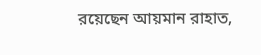রয়েছেন আয়মান রাহাত,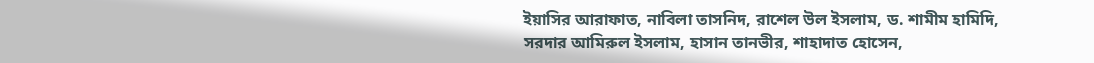ইয়াসির আরাফাত, নাবিলা তাসনিদ, রাশেল উল ইসলাম, ড. শামীম হামিদি, সরদার আমিরুল ইসলাম, হাসান তানভীর, শাহাদাত হোসেন,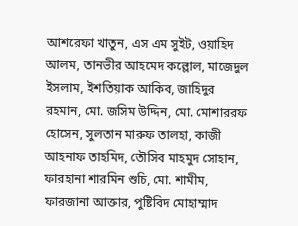আশরেফা খাতুন, এস এম সুইট, ওয়াহিদ আলম, তানভীর আহমেদ কল্লোল, মাজেদুল ইসলাম, ইশতিয়াক আকিব, জাহিদুর রহমান, মো. জসিম উদ্দিন, মো. মোশাররফ হোসেন, সুলতান মারুফ তালহা, কাজী আহনাফ তাহমিদ, তৌসিব মাহমুদ সোহান, ফারহানা শারমিন শুচি, মো. শামীম, ফারজানা আক্তার, পুষ্টিবিদ মোহাম্মাদ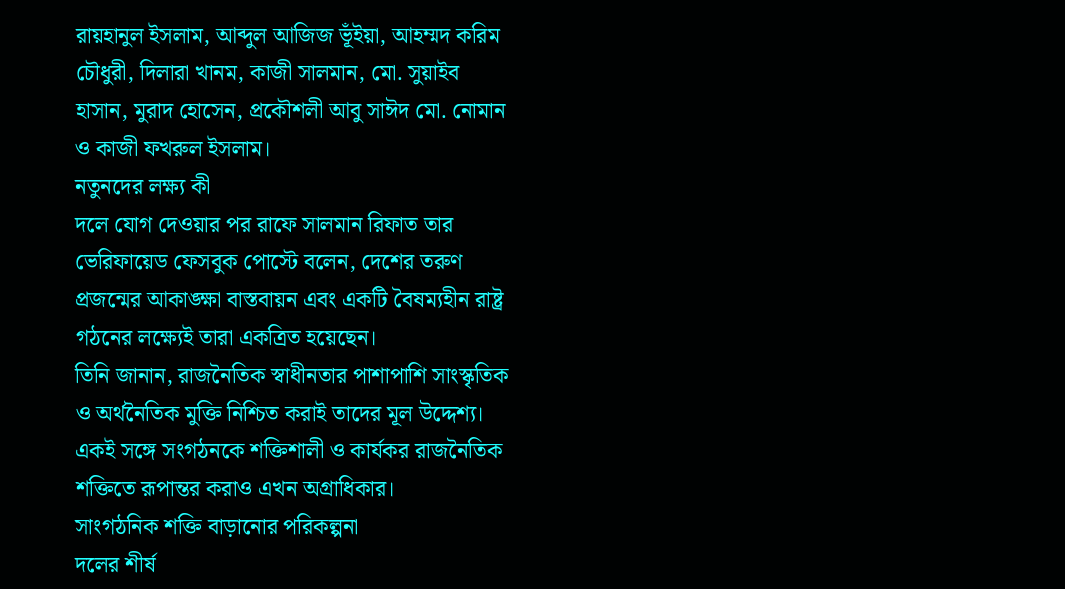রায়হানুল ইসলাম, আব্দুল আজিজ ভূঁইয়া, আহম্মদ করিম চৌধুরী, দিলারা খানম, কাজী সালমান, মো. সুয়াইব হাসান, মুরাদ হোসেন, প্রকৌশলী আবু সাঈদ মো. নোমান ও কাজী ফখরুল ইসলাম।
নতুনদের লক্ষ্য কী
দলে যোগ দেওয়ার পর রাফে সালমান রিফাত তার ভেরিফায়েড ফেসবুক পোস্টে বলেন, দেশের তরুণ প্রজন্মের আকাঙ্ক্ষা বাস্তবায়ন এবং একটি বৈষম্যহীন রাষ্ট্র গঠনের লক্ষ্যেই তারা একত্রিত হয়েছেন।
তিনি জানান, রাজনৈতিক স্বাধীনতার পাশাপাশি সাংস্কৃতিক ও অর্থনৈতিক মুক্তি নিশ্চিত করাই তাদের মূল উদ্দেশ্য। একই সঙ্গে সংগঠনকে শক্তিশালী ও কার্যকর রাজনৈতিক শক্তিতে রূপান্তর করাও এখন অগ্রাধিকার।
সাংগঠনিক শক্তি বাড়ানোর পরিকল্পনা
দলের শীর্ষ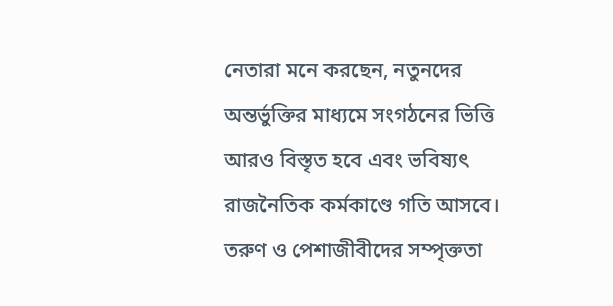নেতারা মনে করছেন, নতুনদের অন্তর্ভুক্তির মাধ্যমে সংগঠনের ভিত্তি আরও বিস্তৃত হবে এবং ভবিষ্যৎ রাজনৈতিক কর্মকাণ্ডে গতি আসবে। তরুণ ও পেশাজীবীদের সম্পৃক্ততা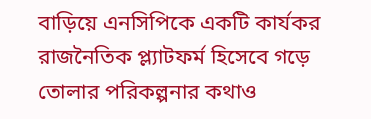বাড়িয়ে এনসিপিকে একটি কার্যকর রাজনৈতিক প্ল্যাটফর্ম হিসেবে গড়ে তোলার পরিকল্পনার কথাও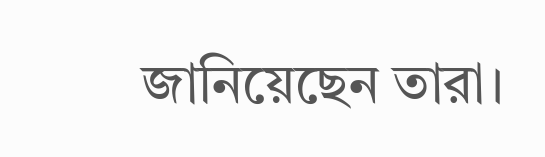জানিয়েছেন তারা।